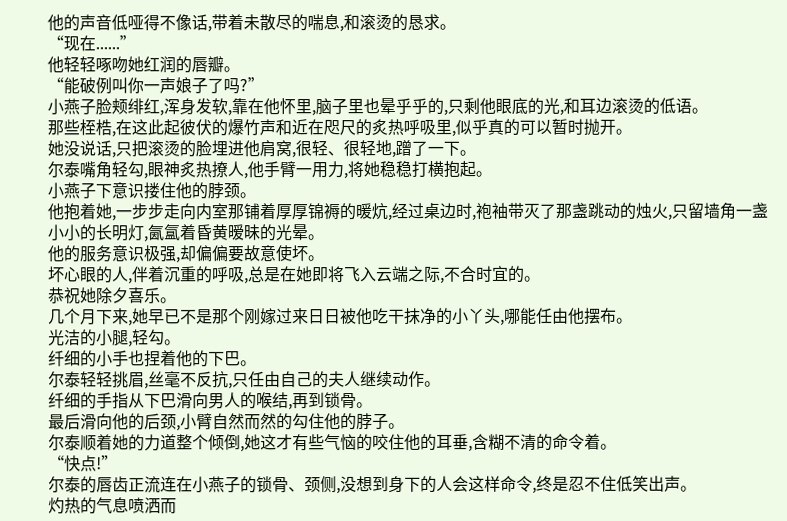他的声音低哑得不像话,带着未散尽的喘息,和滚烫的恳求。
“现在......”
他轻轻啄吻她红润的唇瓣。
“能破例叫你一声娘子了吗?”
小燕子脸颊绯红,浑身发软,靠在他怀里,脑子里也晕乎乎的,只剩他眼底的光,和耳边滚烫的低语。
那些桎梏,在这此起彼伏的爆竹声和近在咫尺的炙热呼吸里,似乎真的可以暂时抛开。
她没说话,只把滚烫的脸埋进他肩窝,很轻、很轻地,蹭了一下。
尔泰嘴角轻勾,眼神炙热撩人,他手臂一用力,将她稳稳打横抱起。
小燕子下意识搂住他的脖颈。
他抱着她,一步步走向内室那铺着厚厚锦褥的暖炕,经过桌边时,袍袖带灭了那盏跳动的烛火,只留墙角一盏小小的长明灯,氤氲着昏黄暧昧的光晕。
他的服务意识极强,却偏偏要故意使坏。
坏心眼的人,伴着沉重的呼吸,总是在她即将飞入云端之际,不合时宜的。
恭祝她除夕喜乐。
几个月下来,她早已不是那个刚嫁过来日日被他吃干抹净的小丫头,哪能任由他摆布。
光洁的小腿,轻勾。
纤细的小手也捏着他的下巴。
尔泰轻轻挑眉,丝毫不反抗,只任由自己的夫人继续动作。
纤细的手指从下巴滑向男人的喉结,再到锁骨。
最后滑向他的后颈,小臂自然而然的勾住他的脖子。
尔泰顺着她的力道整个倾倒,她这才有些气恼的咬住他的耳垂,含糊不清的命令着。
“快点!”
尔泰的唇齿正流连在小燕子的锁骨、颈侧,没想到身下的人会这样命令,终是忍不住低笑出声。
灼热的气息喷洒而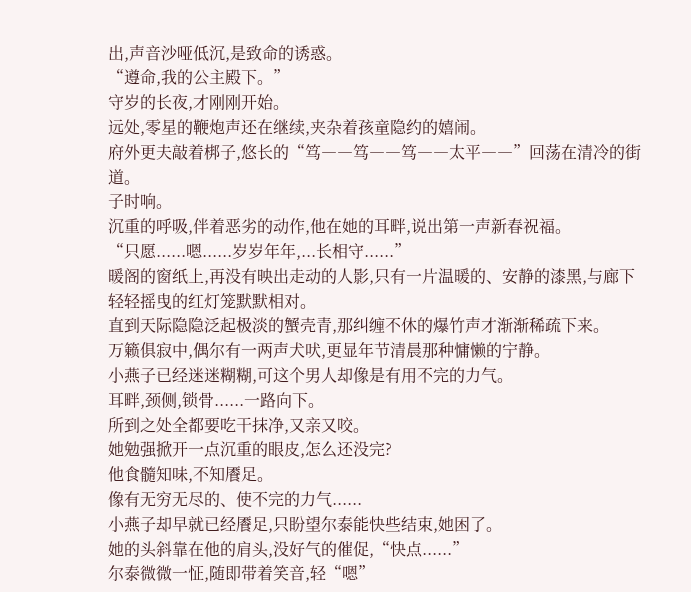出,声音沙哑低沉,是致命的诱惑。
“遵命,我的公主殿下。”
守岁的长夜,才刚刚开始。
远处,零星的鞭炮声还在继续,夹杂着孩童隐约的嬉闹。
府外更夫敲着梆子,悠长的“笃――笃――笃――太平――”回荡在清冷的街道。
子时响。
沉重的呼吸,伴着恶劣的动作,他在她的耳畔,说出第一声新春祝福。
“只愿......嗯......岁岁年年,...长相守......”
暖阁的窗纸上,再没有映出走动的人影,只有一片温暖的、安静的漆黑,与廊下轻轻摇曳的红灯笼默默相对。
直到天际隐隐泛起极淡的蟹壳青,那纠缠不休的爆竹声才渐渐稀疏下来。
万籁俱寂中,偶尔有一两声犬吠,更显年节清晨那种慵懒的宁静。
小燕子已经迷迷糊糊,可这个男人却像是有用不完的力气。
耳畔,颈侧,锁骨......一路向下。
所到之处全都要吃干抹净,又亲又咬。
她勉强掀开一点沉重的眼皮,怎么还没完?
他食髓知味,不知餍足。
像有无穷无尽的、使不完的力气......
小燕子却早就已经餍足,只盼望尔泰能快些结束,她困了。
她的头斜靠在他的肩头,没好气的催促,“快点......”
尔泰微微一怔,随即带着笑音,轻“嗯”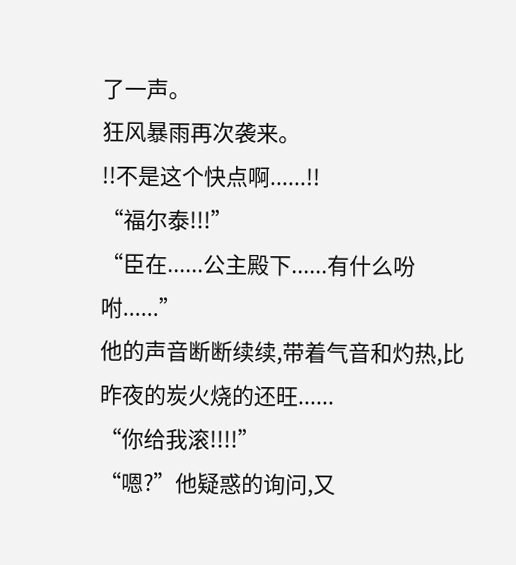了一声。
狂风暴雨再次袭来。
!!不是这个快点啊......!!
“福尔泰!!!”
“臣在......公主殿下......有什么吩咐......”
他的声音断断续续,带着气音和灼热,比昨夜的炭火烧的还旺......
“你给我滚!!!!”
“嗯?”他疑惑的询问,又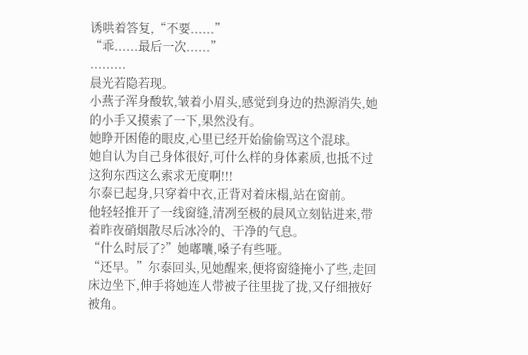诱哄着答复,“不要......”
“乖......最后一次......”
.........
晨光若隐若现。
小燕子浑身酸软,皱着小眉头,感觉到身边的热源消失,她的小手又摸索了一下,果然没有。
她睁开困倦的眼皮,心里已经开始偷偷骂这个混球。
她自认为自己身体很好,可什么样的身体素质,也抵不过这狗东西这么索求无度啊!!!
尔泰已起身,只穿着中衣,正背对着床榻,站在窗前。
他轻轻推开了一线窗缝,清冽至极的晨风立刻钻进来,带着昨夜硝烟散尽后冰冷的、干净的气息。
“什么时辰了?”她嘟囔,嗓子有些哑。
“还早。”尔泰回头,见她醒来,便将窗缝掩小了些,走回床边坐下,伸手将她连人带被子往里拢了拢,又仔细掖好被角。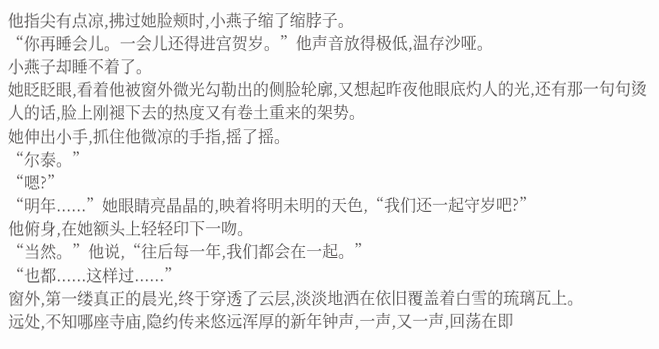他指尖有点凉,拂过她脸颊时,小燕子缩了缩脖子。
“你再睡会儿。一会儿还得进宫贺岁。”他声音放得极低,温存沙哑。
小燕子却睡不着了。
她眨眨眼,看着他被窗外微光勾勒出的侧脸轮廓,又想起昨夜他眼底灼人的光,还有那一句句烫人的话,脸上刚褪下去的热度又有卷土重来的架势。
她伸出小手,抓住他微凉的手指,摇了摇。
“尔泰。”
“嗯?”
“明年......”她眼睛亮晶晶的,映着将明未明的天色,“我们还一起守岁吧?”
他俯身,在她额头上轻轻印下一吻。
“当然。”他说,“往后每一年,我们都会在一起。”
“也都......这样过......”
窗外,第一缕真正的晨光,终于穿透了云层,淡淡地洒在依旧覆盖着白雪的琉璃瓦上。
远处,不知哪座寺庙,隐约传来悠远浑厚的新年钟声,一声,又一声,回荡在即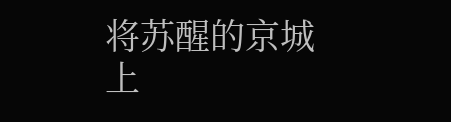将苏醒的京城上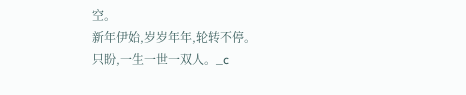空。
新年伊始,岁岁年年,轮转不停。
只盼,一生一世一双人。_c